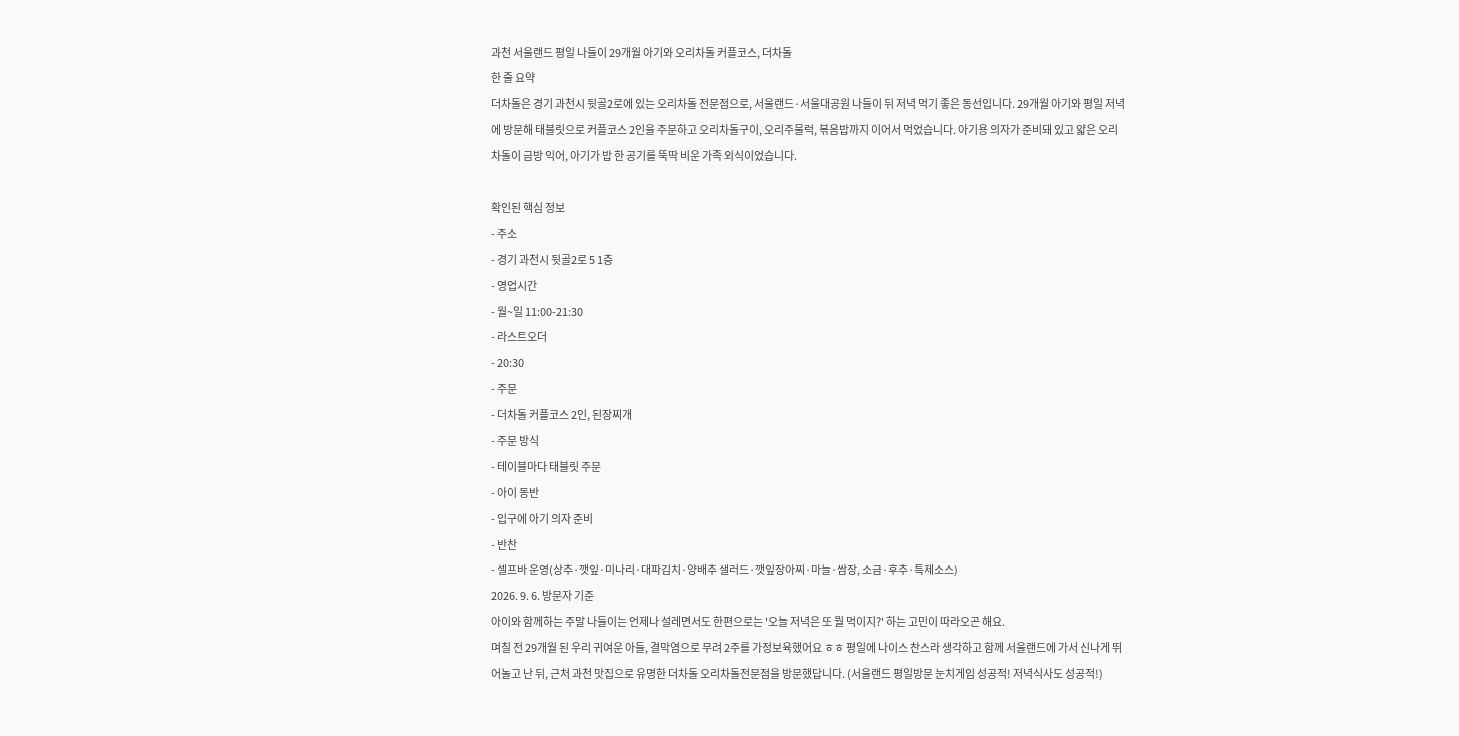과천 서울랜드 평일 나들이 29개월 아기와 오리차돌 커플코스, 더차돌
한 줄 요약
더차돌은 경기 과천시 뒷골2로에 있는 오리차돌 전문점으로, 서울랜드·서울대공원 나들이 뒤 저녁 먹기 좋은 동선입니다. 29개월 아기와 평일 저녁에 방문해 태블릿으로 커플코스 2인을 주문하고 오리차돌구이, 오리주물럭, 볶음밥까지 이어서 먹었습니다. 아기용 의자가 준비돼 있고 얇은 오리차돌이 금방 익어, 아기가 밥 한 공기를 뚝딱 비운 가족 외식이었습니다.

확인된 핵심 정보
- 주소
- 경기 과천시 뒷골2로 5 1층
- 영업시간
- 월~일 11:00-21:30
- 라스트오더
- 20:30
- 주문
- 더차돌 커플코스 2인, 된장찌개
- 주문 방식
- 테이블마다 태블릿 주문
- 아이 동반
- 입구에 아기 의자 준비
- 반찬
- 셀프바 운영(상추·깻잎·미나리·대파김치·양배추 샐러드·깻잎장아찌·마늘·쌈장, 소금·후추·특제소스)
2026. 9. 6. 방문자 기준
아이와 함께하는 주말 나들이는 언제나 설레면서도 한편으로는 '오늘 저녁은 또 뭘 먹이지?' 하는 고민이 따라오곤 해요.
며칠 전 29개월 된 우리 귀여운 아들, 결막염으로 무려 2주를 가정보육했어요 ㅎㅎ 평일에 나이스 찬스라 생각하고 함께 서울랜드에 가서 신나게 뛰어놀고 난 뒤, 근처 과천 맛집으로 유명한 더차돌 오리차돌전문점을 방문했답니다. (서울랜드 평일방문 눈치게임 성공적! 저녁식사도 성공적!)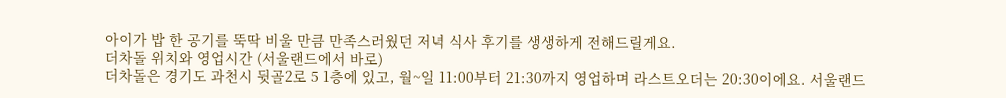아이가 밥 한 공기를 뚝딱 비울 만큼 만족스러웠던 저녁 식사 후기를 생생하게 전해드릴게요.
더차돌 위치와 영업시간 (서울랜드에서 바로)
더차돌은 경기도 과천시 뒷골2로 5 1층에 있고, 월~일 11:00부터 21:30까지 영업하며 라스트오더는 20:30이에요. 서울랜드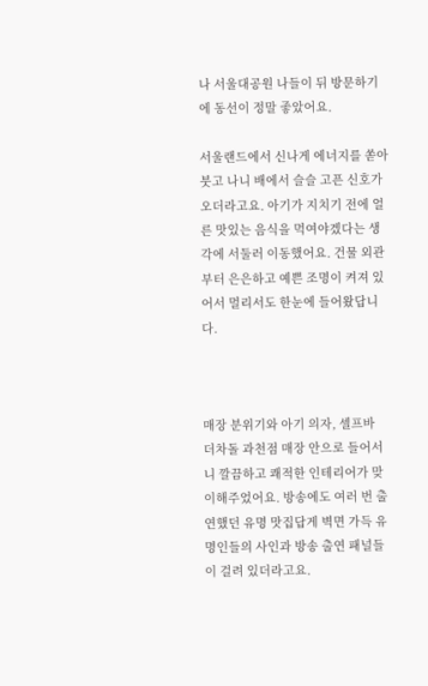나 서울대공원 나들이 뒤 방문하기에 동선이 정말 좋았어요.

서울랜드에서 신나게 에너지를 쏟아붓고 나니 배에서 슬슬 고픈 신호가 오더라고요. 아기가 지치기 전에 얼른 맛있는 음식을 먹여야겠다는 생각에 서둘러 이동했어요. 건물 외관부터 은은하고 예쁜 조명이 켜져 있어서 멀리서도 한눈에 들어왔답니다.



매장 분위기와 아기 의자, 셀프바
더차돌 과천점 매장 안으로 들어서니 깔끔하고 쾌적한 인테리어가 맞이해주었어요. 방송에도 여러 번 출연했던 유명 맛집답게 벽면 가득 유명인들의 사인과 방송 출연 패널들이 걸려 있더라고요.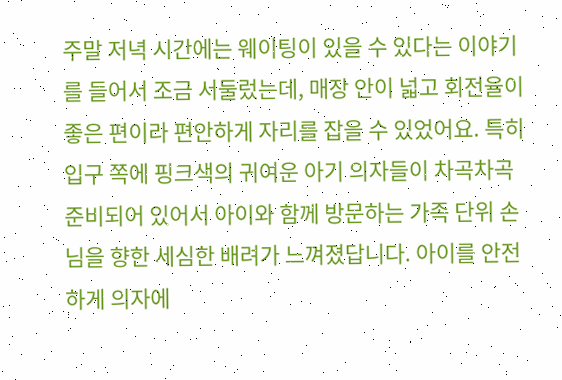주말 저녁 시간에는 웨이팅이 있을 수 있다는 이야기를 들어서 조금 서둘렀는데, 매장 안이 넓고 회전율이 좋은 편이라 편안하게 자리를 잡을 수 있었어요. 특히 입구 쪽에 핑크색의 귀여운 아기 의자들이 차곡차곡 준비되어 있어서 아이와 함께 방문하는 가족 단위 손님을 향한 세심한 배려가 느껴졌답니다. 아이를 안전하게 의자에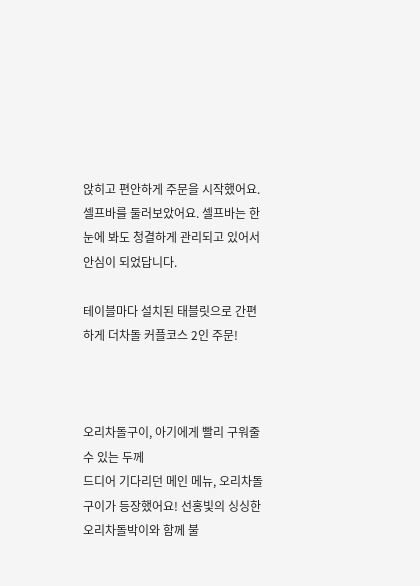앉히고 편안하게 주문을 시작했어요.
셀프바를 둘러보았어요. 셀프바는 한눈에 봐도 청결하게 관리되고 있어서 안심이 되었답니다.

테이블마다 설치된 태블릿으로 간편하게 더차돌 커플코스 2인 주문!



오리차돌구이, 아기에게 빨리 구워줄 수 있는 두께
드디어 기다리던 메인 메뉴, 오리차돌구이가 등장했어요! 선홍빛의 싱싱한 오리차돌박이와 함께 불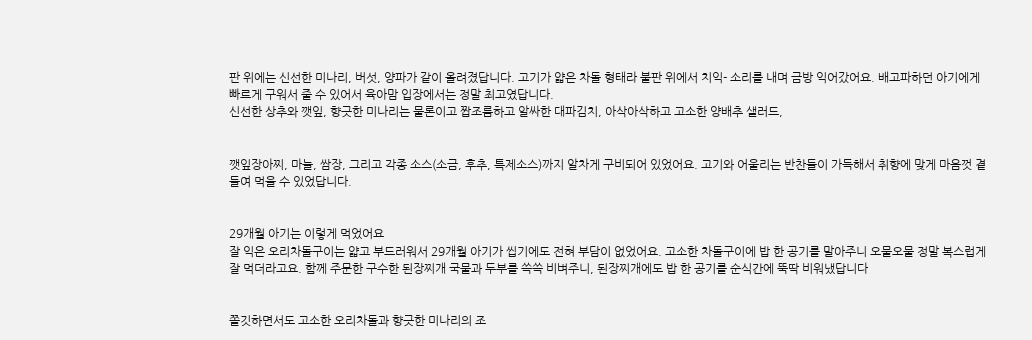판 위에는 신선한 미나리, 버섯, 양파가 같이 올려졌답니다. 고기가 얇은 차돌 형태라 불판 위에서 치익- 소리를 내며 금방 익어갔어요. 배고파하던 아기에게 빠르게 구워서 줄 수 있어서 육아맘 입장에서는 정말 최고였답니다.
신선한 상추와 깻잎, 향긋한 미나리는 물론이고 짭조름하고 알싸한 대파김치, 아삭아삭하고 고소한 양배추 샐러드,


깻잎장아찌, 마늘, 쌈장, 그리고 각종 소스(소금, 후추, 특제소스)까지 알차게 구비되어 있었어요. 고기와 어울리는 반찬들이 가득해서 취향에 맞게 마음껏 곁들여 먹을 수 있었답니다.


29개월 아기는 이렇게 먹었어요
잘 익은 오리차돌구이는 얇고 부드러워서 29개월 아기가 씹기에도 전혀 부담이 없었어요. 고소한 차돌구이에 밥 한 공기를 말아주니 오물오물 정말 복스럽게 잘 먹더라고요. 함께 주문한 구수한 된장찌개 국물과 두부를 쓱쓱 비벼주니, 된장찌개에도 밥 한 공기를 순식간에 뚝딱 비워냈답니다


쫄깃하면서도 고소한 오리차돌과 향긋한 미나리의 조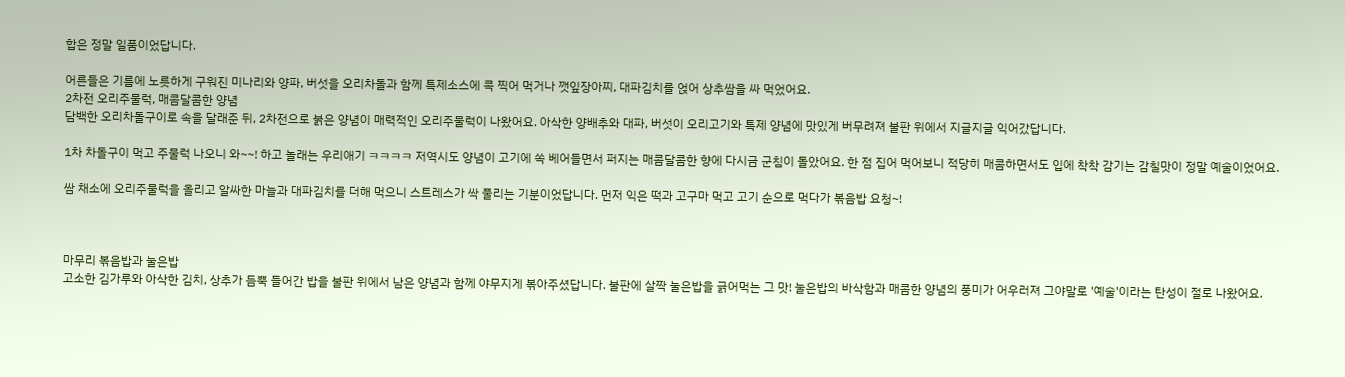합은 정말 일품이었답니다.

어른들은 기름에 노릇하게 구워진 미나리와 양파, 버섯을 오리차돌과 함께 특제소스에 콕 찍어 먹거나 깻잎장아찌, 대파김치를 얹어 상추쌈을 싸 먹었어요.
2차전 오리주물럭, 매콤달콤한 양념
담백한 오리차돌구이로 속을 달래준 뒤, 2차전으로 붉은 양념이 매력적인 오리주물럭이 나왔어요. 아삭한 양배추와 대파, 버섯이 오리고기와 특제 양념에 맛있게 버무려져 불판 위에서 지글지글 익어갔답니다.

1차 차돌구이 먹고 주물럭 나오니 와~~! 하고 놀래는 우리애기 ㅋㅋㅋㅋ 저역시도 양념이 고기에 쏙 베어들면서 퍼지는 매콤달콤한 향에 다시금 군침이 돌았어요. 한 점 집어 먹어보니 적당히 매콤하면서도 입에 착착 감기는 감칠맛이 정말 예술이었어요.

쌈 채소에 오리주물럭을 올리고 알싸한 마늘과 대파김치를 더해 먹으니 스트레스가 싹 풀리는 기분이었답니다. 먼저 익은 떡과 고구마 먹고 고기 순으로 먹다가 볶음밥 요청~!



마무리 볶음밥과 눌은밥
고소한 김가루와 아삭한 김치, 상추가 듬뿍 들어간 밥을 불판 위에서 남은 양념과 함께 야무지게 볶아주셨답니다. 불판에 살짝 눌은밥을 긁어먹는 그 맛! 눌은밥의 바삭함과 매콤한 양념의 풍미가 어우러져 그야말로 '예술'이라는 탄성이 절로 나왔어요.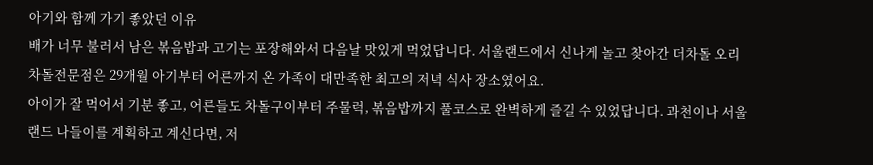아기와 함께 가기 좋았던 이유
배가 너무 불러서 남은 볶음밥과 고기는 포장해와서 다음날 맛있게 먹었답니다. 서울랜드에서 신나게 놀고 찾아간 더차돌 오리차돌전문점은 29개월 아기부터 어른까지 온 가족이 대만족한 최고의 저녁 식사 장소였어요.
아이가 잘 먹어서 기분 좋고, 어른들도 차돌구이부터 주물럭, 볶음밥까지 풀코스로 완벽하게 즐길 수 있었답니다. 과천이나 서울랜드 나들이를 계획하고 계신다면, 저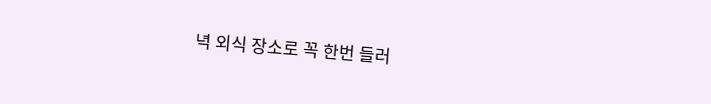녁 외식 장소로 꼭 한번 들러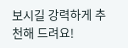보시길 강력하게 추천해 드려요!